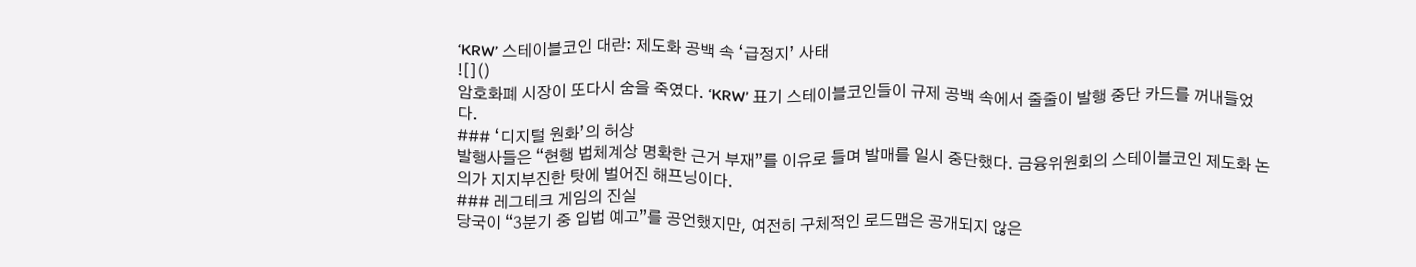‘KRW’ 스테이블코인 대란: 제도화 공백 속 ‘급정지’ 사태
![]()
암호화폐 시장이 또다시 숨을 죽였다. ‘KRW’ 표기 스테이블코인들이 규제 공백 속에서 줄줄이 발행 중단 카드를 꺼내들었다.
### ‘디지털 원화’의 허상
발행사들은 “현행 법체계상 명확한 근거 부재”를 이유로 들며 발매를 일시 중단했다. 금융위원회의 스테이블코인 제도화 논의가 지지부진한 탓에 벌어진 해프닝이다.
### 레그테크 게임의 진실
당국이 “3분기 중 입법 예고”를 공언했지만, 여전히 구체적인 로드맵은 공개되지 않은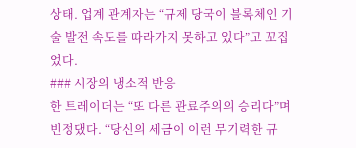상태. 업계 관계자는 “규제 당국이 블록체인 기술 발전 속도를 따라가지 못하고 있다”고 꼬집었다.
### 시장의 냉소적 반응
한 트레이더는 “또 다른 관료주의의 승리다”며 빈정댔다. “당신의 세금이 이런 무기력한 규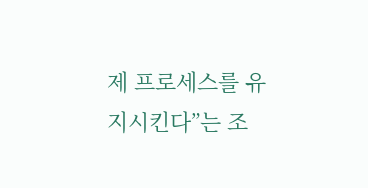제 프로세스를 유지시킨다”는 조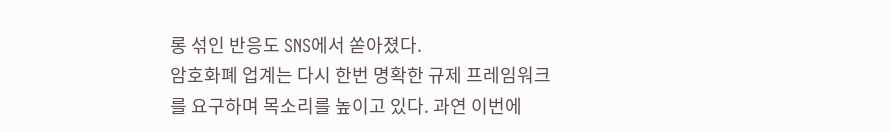롱 섞인 반응도 SNS에서 쏟아졌다.
암호화폐 업계는 다시 한번 명확한 규제 프레임워크를 요구하며 목소리를 높이고 있다. 과연 이번에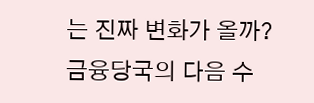는 진짜 변화가 올까? 금융당국의 다음 수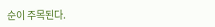순이 주목된다.